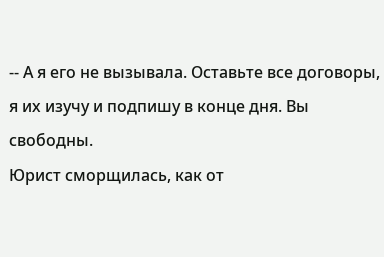-- А я его не вызывала. Оставьте все договоры, я их изучу и подпишу в конце дня. Вы свободны.
Юрист сморщилась, как от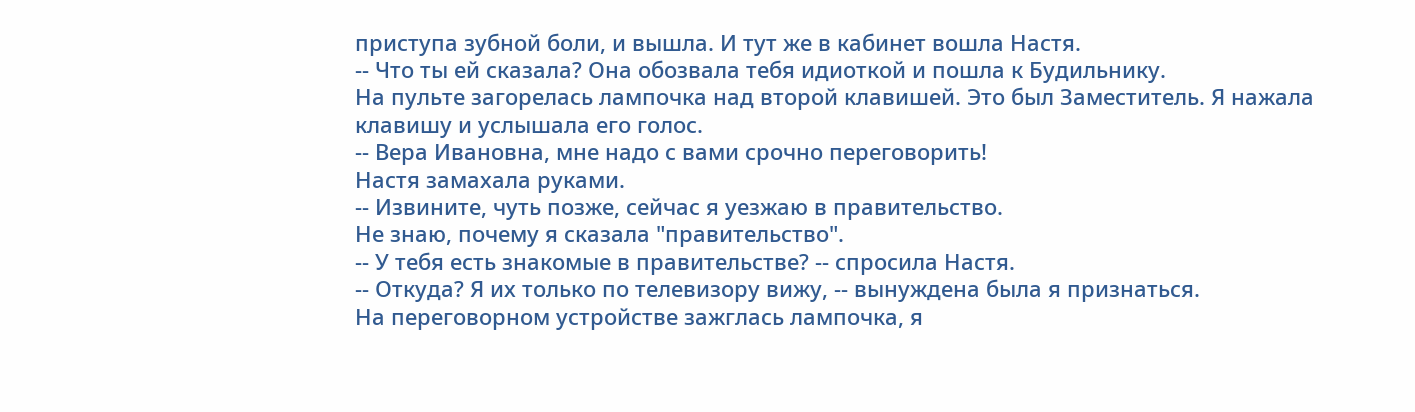приступа зубной боли, и вышла. И тут же в кабинет вошла Настя.
-- Что ты ей сказала? Она обозвала тебя идиоткой и пошла к Будильнику.
На пульте загорелась лампочка над второй клавишей. Это был Заместитель. Я нажала клавишу и услышала его голос.
-- Вера Ивановна, мне надо с вами срочно переговорить!
Настя замахала руками.
-- Извините, чуть позже, сейчас я уезжаю в правительство.
Не знаю, почему я сказала "правительство".
-- У тебя есть знакомые в правительстве? -- спросила Настя.
-- Откуда? Я их только по телевизору вижу, -- вынуждена была я признаться.
На переговорном устройстве зажглась лампочка, я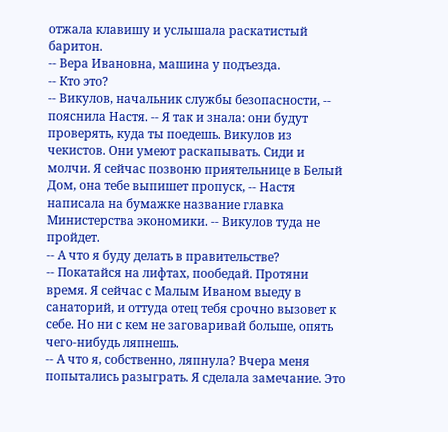отжала клавишу и услышала раскатистый баритон.
-- Вера Ивановна, машина у подъезда.
-- Кто это?
-- Викулов, начальник службы безопасности, -- пояснила Настя. -- Я так и знала: они будут проверять, куда ты поедешь. Викулов из чекистов. Они умеют раскапывать. Сиди и молчи. Я сейчас позвоню приятельнице в Белый Дом, она тебе выпишет пропуск, -- Настя написала на бумажке название главка Министерства экономики. -- Викулов туда не пройдет.
-- А что я буду делать в правительстве?
-- Покатайся на лифтах, пообедай. Протяни время. Я сейчас с Малым Иваном выеду в санаторий, и оттуда отец тебя срочно вызовет к себе. Но ни с кем не заговаривай больше, опять чего-нибудь ляпнешь.
-- А что я, собственно, ляпнула? Вчера меня попытались разыграть. Я сделала замечание. Это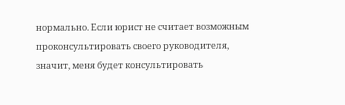нормально. Если юрист не считает возможным проконсультировать своего руководителя, значит, меня будет консультировать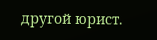другой юрист.